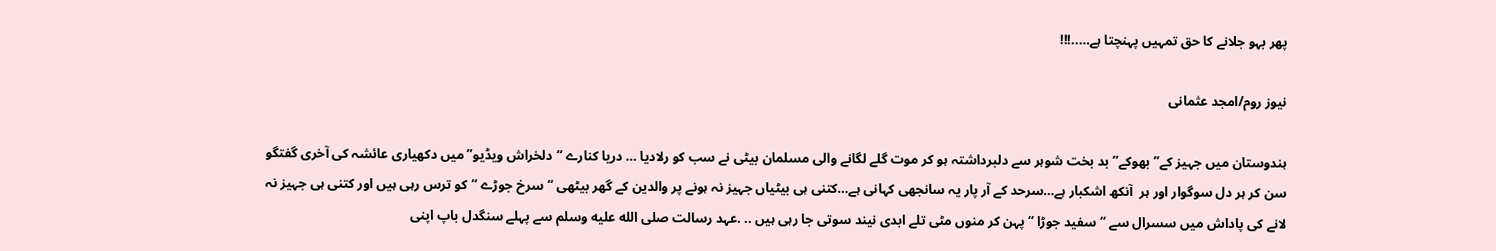پھر بہو جلانے کا حق تمہیں پہنچتا ہے…..!!!

نیوز روم/امجد عثمانی

ہندوستان میں جہیز کے” بھوکے” بد بخت شوہر سے دلبرداشتہ ہو کر موت گلے لگانے والی مسلمان بیٹی نے سب کو رلادیا … دریا کنارے “دلخراش ویڈیو” میں دکھیاری عائشہ کی آخری گفتگو سن کر ہر دل سوگوار اور ہر  آنکھ اشکبار ہے…سرحد کے آر پار یہ سانجھی کہانی ہے…کتنی ہی بیٹیاں جہیز نہ ہونے پر والدین کے گھر بیٹھی “سرخ جوڑے “کو ترس رہی ہیں اور کتنی ہی جہیز نہ لانے کی پاداش میں سسرال سے “سفید جوڑا “پہن کر منوں مٹی تلے ابدی نیند سوتی جا رہی ہیں .. .عہد رسالت صلى الله عليه وسلم سے پہلے سنگدل باپ اپنی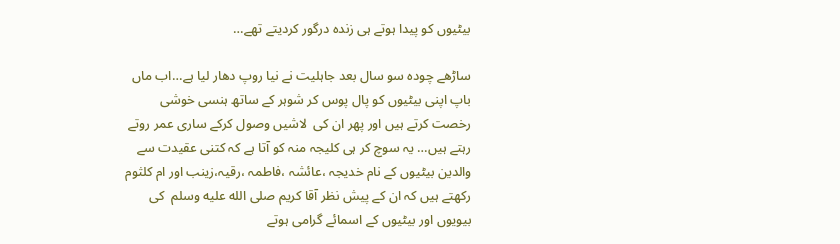بیٹیوں کو پیدا ہوتے ہی زندہ درگور کردیتے تھے…

ساڑھے چودہ سو سال بعد جاہلیت نے نیا روپ دھار لیا ہے…اب ماں باپ اپنی بیٹیوں کو پال پوس کر شوہر کے ساتھ ہنسی خوشی رخصت کرتے ہیں اور پھر ان کی  لاشیں وصول کرکے ساری عمر روتے رہتے ہیں… یہ سوچ کر ہی کلیجہ منہ کو آتا ہے کہ کتنی عقیدت سے والدین بیٹیوں کے نام خدیجہ ،عائشہ ،فاطمہ ،رقیہ،زینب اور ام کلثوم رکھتے ہیں کہ ان کے پیش نظر آقا کریم صلى الله عليه وسلم  کی بیویوں اور بیٹیوں کے اسمائے گرامی ہوتے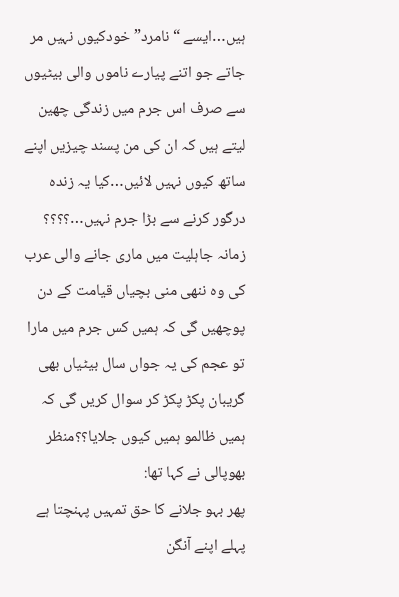ہیں…ایسے “نامرد” خودکیوں نہیں مر جاتے جو اتنے پیارے ناموں والی بیٹیوں سے صرف اس جرم میں زندگی چھین لیتے ہیں کہ ان کی من پسند چیزیں اپنے ساتھ کیوں نہیں لائیں…کیا یہ زندہ درگور کرنے سے بڑا جرم نہیں…؟؟؟؟
زمانہ جاہلیت میں ماری جانے والی عرب کی وہ ننھی منی بچیاں قیامت کے دن پوچھیں گی کہ ہمیں کس جرم میں مارا تو عجم کی یہ جواں سال بیٹیاں بھی گریبان پکڑ پکڑ کر سوال کریں گی کہ ہمیں ظالمو ہمیں کیوں جلایا؟؟منظر بھوپالی نے کہا تھا:
پھر بہو جلانے کا حق تمہیں پہنچتا ہے
پہلے اپنے آنگن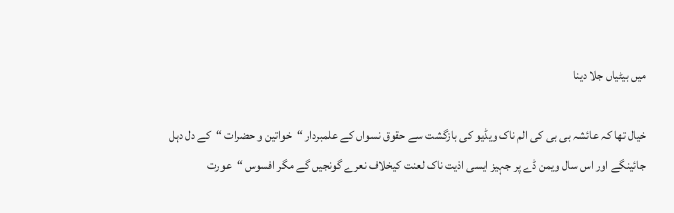میں بیٹیاں جلا دینا

خیال تھا کہ عائشہ بی بی کی الم ناک ویڈیو کی بازگشت سے حقوق نسواں کے علمبردار “خواتین و حضرات “کے دل دہل جائینگے اور اس سال ویمن ڈے پر جہیز ایسی اذیت ناک لعنت کیخلاف نعرے گونجیں گے مگر افسوس “عورت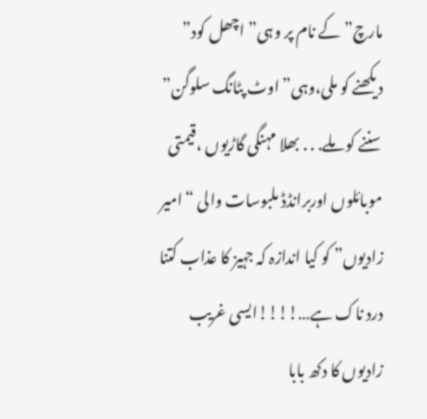مارچ” کے نام پر وہی” اچھل کود” دیکھنے کو ملی،وہی” اوٹ پٹانگ سلوگن” سننے کو ملے. . . بھلا مہنگی گاڑیوں ،قیمتی موبائلوں اوربرانڈڈ ملبوسات والی “امیر زادیوں” کو کیا اندازہ کہ جہیز کا عذاب کتنا درد ناک ہے…!!!!ایسی غریب زادیوں کا دکھ بابا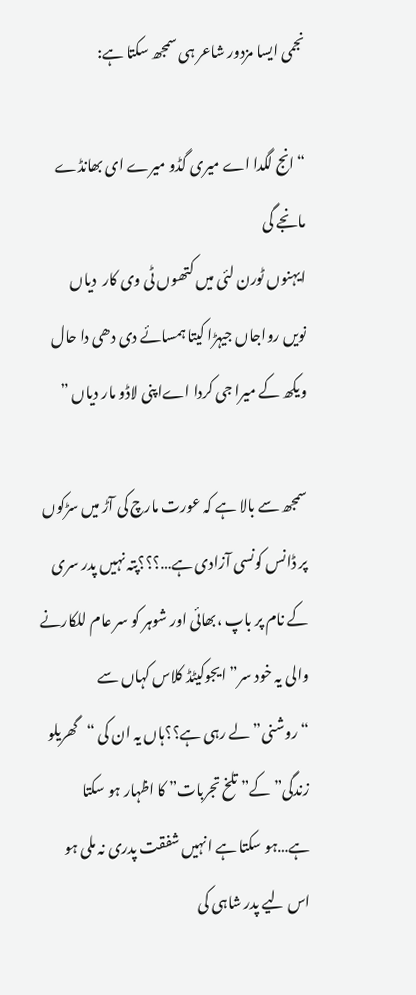نجمی ایسا مزدور شاعر ہی سمجھ سکتا ہے:

“انج لگدا اے میری گڈو میرے ای بھانڈے مانجے گی
ایہنوں ٹورن لئی میں کتھوں ٹی وی کار  دیاں
نویں رواجاں جیہڑا کیتا ہمسائے دی دھی دا حال
ویکھ کے میرا جی کردا اےاپنی لاڈو مار دیاں ”

سمجھ سے بالا ہے کہ عورت مارچ کی آڑ میں سڑکوں پر ڈانس کونسی آزادی ہے…؟؟؟پتہ نہیں پدر سری کے نام پر باپ ،بھائی اور شوہر کو سر عام للکارنے والی یہ خود سر” ایجوکیٹڈ کلاس کہاں سے “روشنی”لے رہی ہے؟؟ہاں یہ ان کی “گھریلو زندگی” کے” تلخ تجربات” کا اظہار ہو سکتا ہے…ہو سکتا ہے انہیں شفقت پدری نہ ملی ہو اس لیے پدر شاہی کی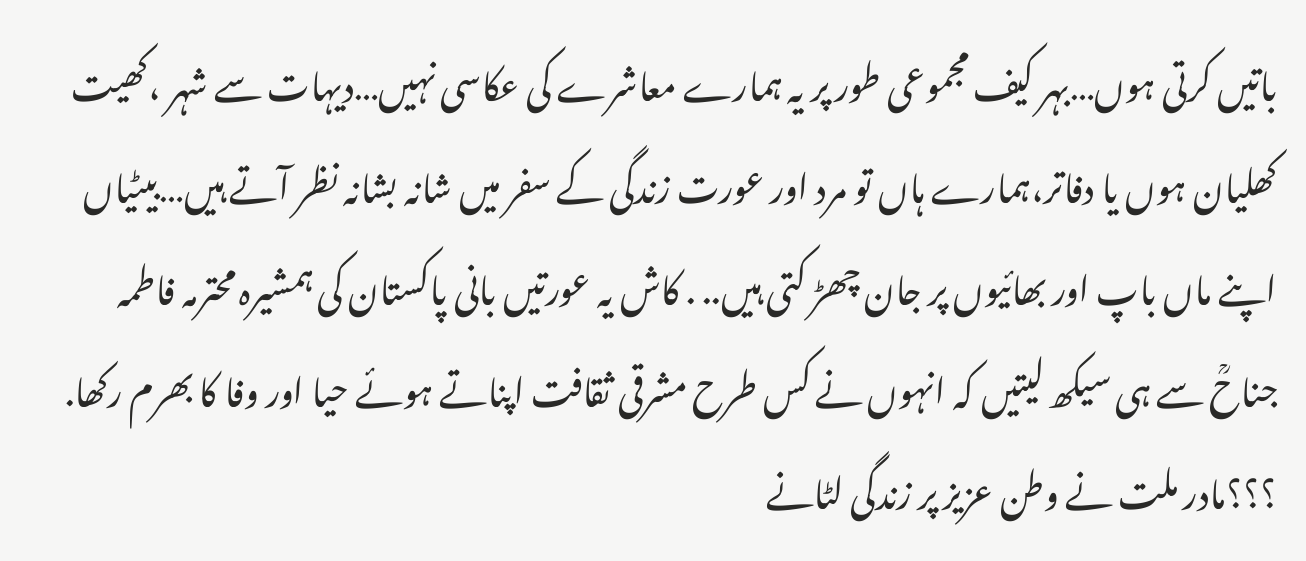باتیں کرتی ہوں…بہر کیف مجموعی طور پر یہ ہمارے معاشرے کی عکاسی نہیں…دیہات سے شہر ،کھیت کھلیان ہوں یا دفاتر،ہمارے ہاں تو مرد اور عورت زندگی کے سفر میں شانہ بشانہ نظر آتے ہیں…بیٹیاں اپنے ماں باپ اور بھائیوں پر جان چھڑ کتی ہیں.. . کاش یہ عورتیں بانی پاکستان کی ہمشیرہ محترمہ فاطمہ جناحؒ سے ہی سیکھ لیتیں کہ انہوں نے کس طرح مشرقی ثقافت اپناتے ہوئے حیا اور وفا کا بھرم رکھا. ؟؟؟مادر ملت نے وطن عزیز پر زندگی لٹانے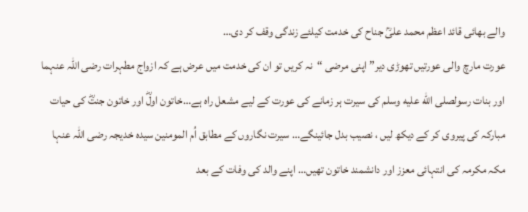والے بھائی قائد اعظم محمد علیؒ جناح کی خدمت کیلئے زندگی وقف کر دی…
عورت مارچ والی عورتیں تھوڑی دیر” اپنی مرضی “نہ کریں تو ان کی خدمت میں عرض ہے کہ ازواج مطہرات رضی اللہ عنہما اور بنات رسولصلى الله عليه وسلم کی سیرت ہر زمانے کی عورت کے لیے مشعل راہ ہے…خاتون اولؓ اور خاتون جنتؓ کی حیات مبارکہ کی پیروی کر کے دیکھ لیں ، نصیب بدل جائینگے… سیرت نگاروں کے مطابق اُم المومنین سیدہ خدیجہ رضی اللہ عنہا مکہ مکرمہ کی انتہائی معزز اور دانشمند خاتون تھیں… اپنے والد کی وفات کے بعد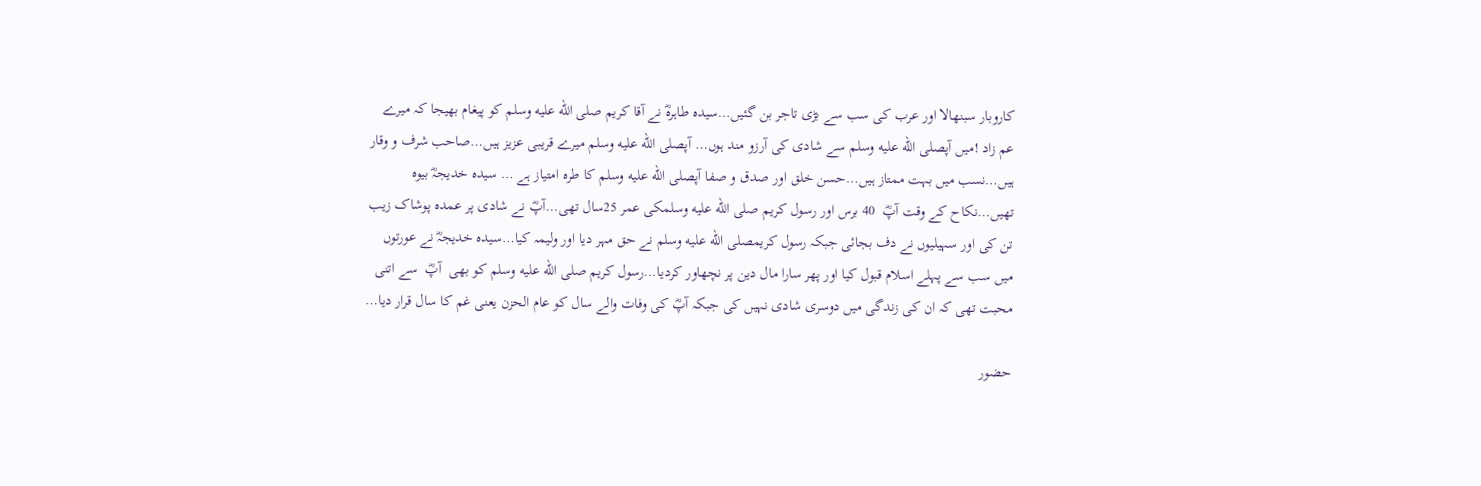کاروبار سبنھالا اور عرب کی سب سے بڑی تاجر بن گئیں…سیدہ طاہرہؓ نے آقا کریم صلى الله عليه وسلم کو پیغام بھیجا کہ میرے عم زاد !میں آپصلى الله عليه وسلم سے شادی کی آرزو مند ہوں… آپصلى الله عليه وسلم میرے قریبی عزیز ہیں…صاحب شرف و وقار ہیں…نسب میں بہت ممتاز ہیں…حسن خلق اور صدق و صفا آپصلى الله عليه وسلم کا طرہ امتیاز ہے … سیدہ خدیجہؓ بیوہ تھیں…نکاح کے وقت آپؓ  40 برس اور رسول کریم صلى الله عليه وسلمکی عمر 25سال تھی…آپؓ نے شادی پر عمدہ پوشاک زیب تن کی اور سہیلیوں نے دف بجائی جبکہ رسول کریمصلى الله عليه وسلم نے حق مہر دیا اور ولیمہ کیا…سیدہ خدیجہؓ نے عورتوں میں سب سے پہلے اسلام قبول کیا اور پھر سارا مال دین پر نچھاور کردیا…رسول کریم صلى الله عليه وسلم کو بھی  آپؓ  سے اتنی محبت تھی کہ ان کی زندگی میں دوسری شادی نہیں کی جبکہ آپؓ کی وفات والے سال کو عام الحزن یعنی غم کا سال قرار دیا…

حضور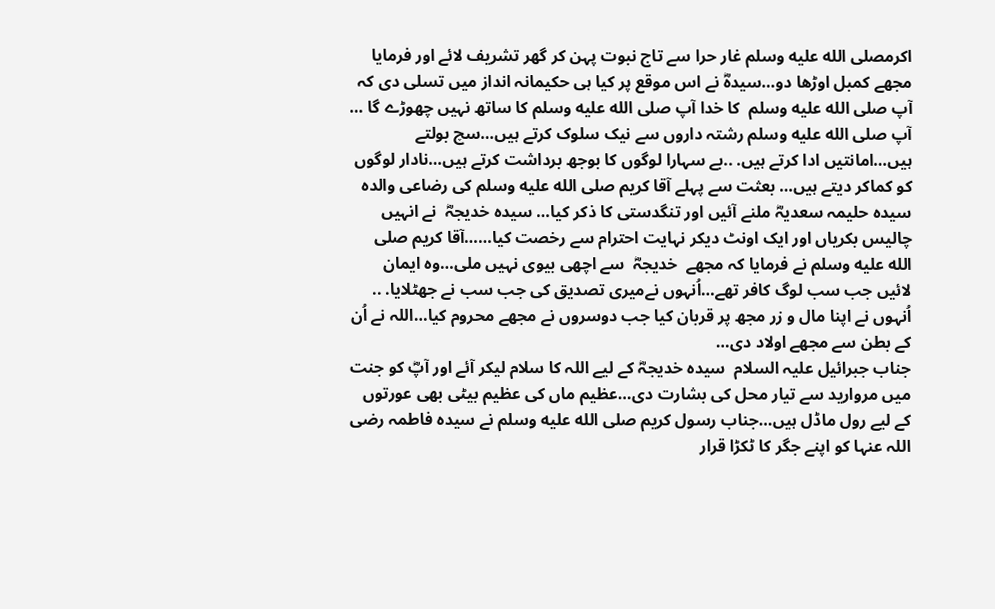اکرمصلى الله عليه وسلم غار حرا سے تاج نبوت پہن کر گھر تشریف لائے اور فرمایا مجھے کمبل اوڑھا دو…سیدہؓ نے اس موقع پر کیا ہی حکیمانہ انداز میں تسلی دی کہ آپ صلى الله عليه وسلم  کا خدا آپ صلى الله عليه وسلم کا ساتھ نہیں چھوڑے گا … آپ صلى الله عليه وسلم رشتہ داروں سے نیک سلوک کرتے ہیں…سچ بولتے ہیں…امانتیں ادا کرتے ہیں. ..بے سہارا لوگوں کا بوجھ برداشت کرتے ہیں…نادار لوگوں کو کماکر دیتے ہیں… بعثت سے پہلے آقا کریم صلى الله عليه وسلم کی رضاعی والدہ سیدہ حلیمہ سعدیہؓ ملنے آئیں اور تنگدستی کا ذکر کیا… سیدہ خدیجہؓ  نے انہیں چالیس بکریاں اور ایک اونٹ دیکر نہایت احترام سے رخصت کیا……آقا کریم صلى الله عليه وسلم نے فرمایا کہ مجھے  خدیجہؓ  سے اچھی بیوی نہیں ملی…وہ ایمان لائیں جب سب لوگ کافر تھے…اُنہوں نےمیری تصدیق کی جب سب نے جھٹلایا. .. اُنہوں نے اپنا مال و زر مجھ پر قربان کیا جب دوسروں نے مجھے محروم کیا…اللہ نے اُن کے بطن سے مجھے اولاد دی…
جناب جبرائیل علیہ السلام  سیدہ خدیجہؓ کے لیے اللہ کا سلام لیکر آئے اور آپؓ کو جنت میں مروارید سے تیار محل کی بشارت دی…عظیم ماں کی عظیم بیٹی بھی عورتوں کے لیے رول ماڈل ہیں…جناب رسول کریم صلى الله عليه وسلم نے سیدہ فاطمہ رضی اللہ عنہا کو اپنے جگر کا ٹکڑا قرار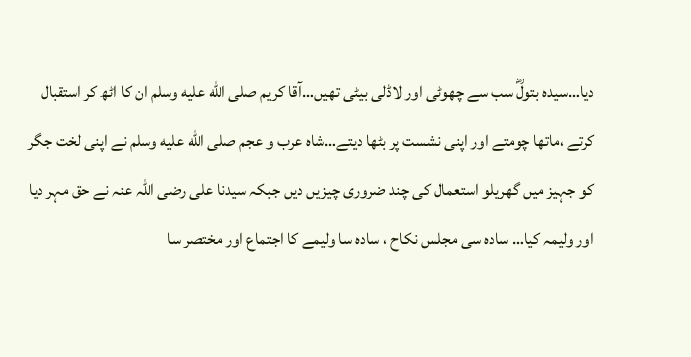دیا…سیدہ بتولؓ سب سے چھوٹی اور لاڈلی بیٹی تھیں…آقا کریم صلى الله عليه وسلم ان کا اٹھ کر استقبال کرتے ،ماتھا چومتے اور اپنی نشست پر بٹھا دیتے…شاہ عرب و عجم صلى الله عليه وسلم نے اپنی لخت جگر کو جہیز میں گھریلو استعمال کی چند ضروری چیزیں دیں جبکہ سیدنا علی رضی اللہ عنہ نے حق مہر دیا اور ولیمہ کیا… سادہ سی مجلس نکاح ، سادہ سا ولیمے کا اجتماع اور مختصر سا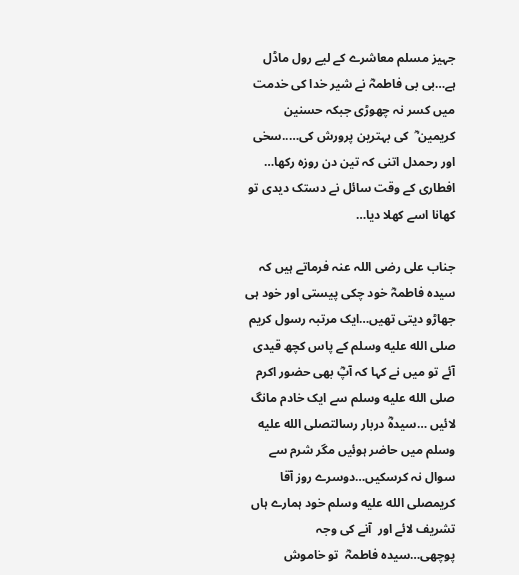جہیز مسلم معاشرے کے لیے رول ماڈل ہے…بی بی فاطمہؓ نے شیر خدا کی خدمت میں کسر نہ چھوڑی جبکہ حسنین کریمین ؓ  کی بہترین پرورش کی…..سخی اور رحمدل اتنی کہ تین دن روزہ رکھا… افطاری کے وقت سائل نے دستک دیدی تو کھانا اسے کھلا دیا…

جناب علی رضی اللہ عنہ فرماتے ہیں کہ سیدہ فاطمہؓ خود چکی پیستی اور خود ہی جھاڑو دیتی تھیں…ایک مرتبہ رسول کریم صلى الله عليه وسلم کے پاس کچھ قیدی آئے تو میں نے کہا کہ آپؓ بھی حضور اکرم صلى الله عليه وسلم سے ایک خادم مانگ لائیں …سیدہؓ دربار رسالتصلى الله عليه وسلم میں حاضر ہوئیں مگر شرم سے سوال نہ کرسکیں…دوسرے روز آقا کریمصلى الله عليه وسلم خود ہمارے ہاں تشریف لائے اور  آنے کی وجہ پوچھی…سیدہ فاطمہؓ  تو خاموش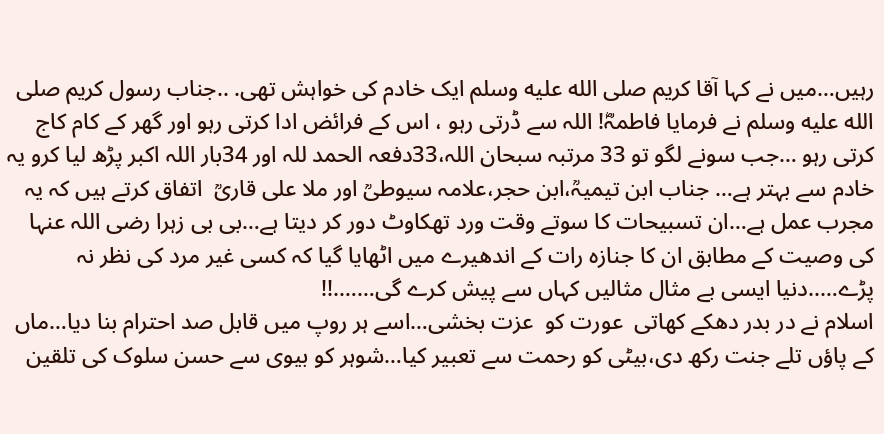رہیں…میں نے کہا آقا کریم صلى الله عليه وسلم ایک خادم کی خواہش تھی. ..جناب رسول کریم صلى الله عليه وسلم نے فرمایا فاطمہؓ! اللہ سے ڈرتی رہو ، اس کے فرائض ادا کرتی رہو اور گھر کے کام کاج کرتی رہو …جب سونے لگو تو 33 مرتبہ سبحان اللہ،33دفعہ الحمد للہ اور 34بار اللہ اکبر پڑھ لیا کرو یہ خادم سے بہتر ہے… جناب ابن تیمیہؒ،ابن حجر،علامہ سیوطیؒ اور ملا علی قاریؒ  اتفاق کرتے ہیں کہ یہ مجرب عمل ہے…ان تسبیحات کا سوتے وقت ورد تھکاوٹ دور کر دیتا ہے…بی بی زہرا رضی اللہ عنہا کی وصیت کے مطابق ان کا جنازہ رات کے اندھیرے میں اٹھایا گیا کہ کسی غیر مرد کی نظر نہ پڑے…..دنیا ایسی بے مثال مثالیں کہاں سے پیش کرے گی…….!!
اسلام نے در بدر دھکے کھاتی  عورت کو  عزت بخشی…اسے ہر روپ میں قابل صد احترام بنا دیا…ماں کے پاؤں تلے جنت رکھ دی،بیٹی کو رحمت سے تعبیر کیا…شوہر کو بیوی سے حسن سلوک کی تلقین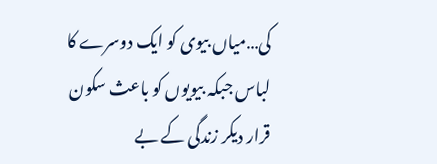کی…میاں بیوی کو ایک دوسرے کا لباس جبکہ بیویوں کو باعث سکون قرار دیکر زندگی کے بے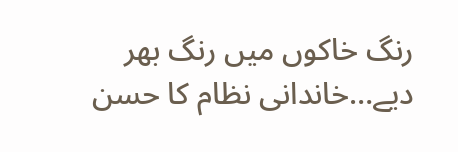رنگ خاکوں میں رنگ بھر دیے…خاندانی نظام کا حسن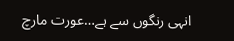انہی رنگوں سے ہے…عورت مارچ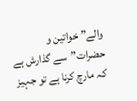والے” خواتین و حضرات”سے گذارش ہے کہ مارچ کرنا ہے تو جہیز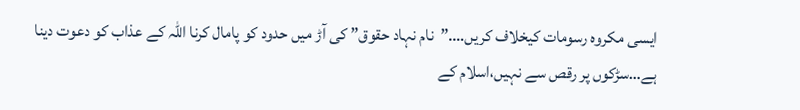ایسی مکروہ رسومات کیخلاف کریں….”نام نہاد حقوق” کی آڑ میں حدود کو پامال کرنا اللہ کے عذاب کو دعوت دینا ہے…سڑکوں پر رقص سے نہیں،اسلام کے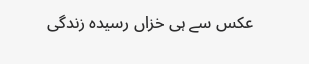عکس سے ہی خزاں رسیدہ زندگی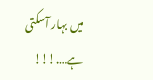میں بہار آسکتی ہے….!!!